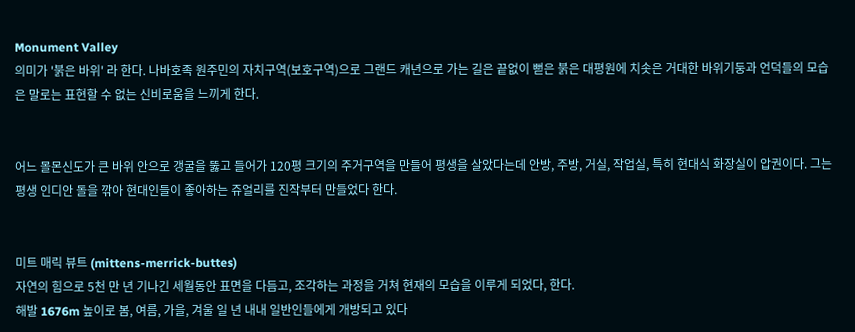Monument Valley
의미가 '붉은 바위' 라 한다. 나바호족 원주민의 자치구역(보호구역)으로 그랜드 캐년으로 가는 길은 끝없이 뻗은 붉은 대평원에 치솟은 거대한 바위기둥과 언덕들의 모습은 말로는 표현할 수 없는 신비로움을 느끼게 한다.


어느 몰몬신도가 큰 바위 안으로 갱굴을 뚫고 들어가 120평 크기의 주거구역을 만들어 평생을 살았다는데 안방, 주방, 거실, 작업실, 특히 현대식 화장실이 압권이다. 그는 평생 인디안 돌을 깎아 현대인들이 좋아하는 쥬얼리를 진작부터 만들었다 한다.


미트 매릭 뷰트 (mittens-merrick-buttes)
자연의 힘으로 5천 만 년 기나긴 세월동안 표면을 다듬고, 조각하는 과정을 거쳐 현재의 모습을 이루게 되었다, 한다.
해발 1676m 높이로 봄, 여름, 가을, 겨울 일 년 내내 일반인들에게 개방되고 있다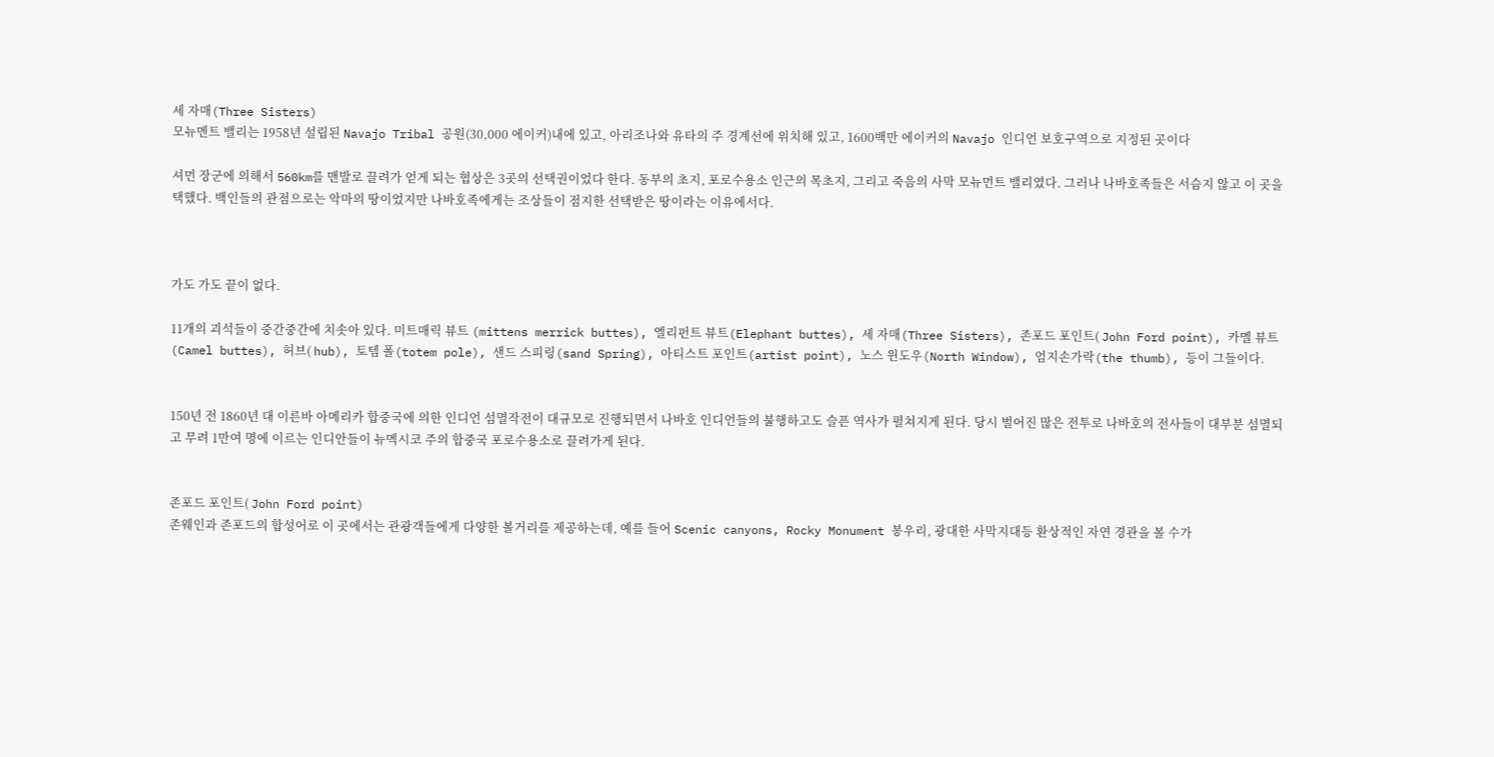세 자매(Three Sisters)
모뉴멘트 밸리는 1958년 설립된 Navajo Tribal 공원(30,000 에이커)내에 있고, 아리조나와 유타의 주 경계선에 위치해 있고, 1600백만 에이커의 Navajo 인디언 보호구역으로 지정된 곳이다

셔먼 장군에 의해서 560km를 맨발로 끌려가 얻게 되는 협상은 3곳의 선택권이었다 한다. 동부의 초지, 포로수용소 인근의 목초지, 그리고 죽음의 사막 모뉴먼트 밸리였다. 그러나 나바호족들은 서슴지 않고 이 곳을 택했다. 백인들의 관점으로는 악마의 땅이었지만 나바호족에게는 조상들이 점지한 선택받은 땅이라는 이유에서다.



가도 가도 끝이 없다.

11개의 괴석들이 중간중간에 치솟아 있다. 미트매릭 뷰트 (mittens merrick buttes), 엘리펀트 뷰트(Elephant buttes), 세 자매(Three Sisters), 존포드 포인트( John Ford point), 카멜 뷰트(Camel buttes), 허브( hub), 토템 폴(totem pole), 샌드 스피링(sand Spring), 아티스트 포인트(artist point), 노스 윈도우(North Window), 엄지손가락(the thumb), 등이 그들이다.


150년 전 1860년 대 이른바 아메리카 합중국에 의한 인디언 섬멸작전이 대규모로 진행되면서 나바호 인디언들의 불행하고도 슬픈 역사가 펼쳐지게 된다. 당시 벌어진 많은 전투로 나바호의 전사들이 대부분 섬멸되고 무려 1만여 명에 이르는 인디안들이 뉴멕시코 주의 합중국 포로수용소로 끌려가게 된다.


존포드 포인트( John Ford point)
존웨인과 존포드의 합성어로 이 곳에서는 관광객들에게 다양한 볼거리를 제공하는데, 예를 들어 Scenic canyons, Rocky Monument 봉우리, 광대한 사막지대등 환상적인 자연 경관을 볼 수가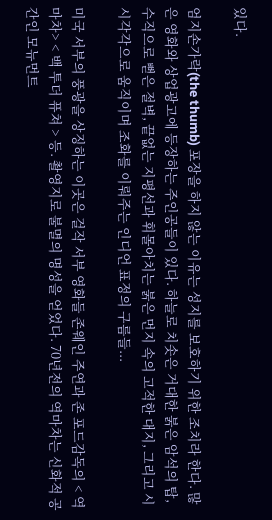있다.

엄지손가락(the thumb) 포장을 하지 않는 이유는 성지를 보호하기 위한 조치라 한다. 많은 영화와 상업광고에 등장하는 주인공들이 있다. 하늘로 치솟은 거대한 붉은 암석의 탑, 수직으로 뻗은 절벽, 끝없는 지평선과 휘몰아치는 붉은 먼지 속의 고적한 대지, 그리고 시시각각으로 움직이며 조화를 이뤄주는 인디언 표정의 구름들...

미국 서부의 풍광을 상징하는 이곳은 걸작 서부 영화들 존웨인 주연과 존 포드감독의 < 역마차> < 백 투더 퓨쳐 > 등. 촬영지로 불멸의 명성을 얻었다. 70년전의 역마차는 신화적 공간인 모뉴먼트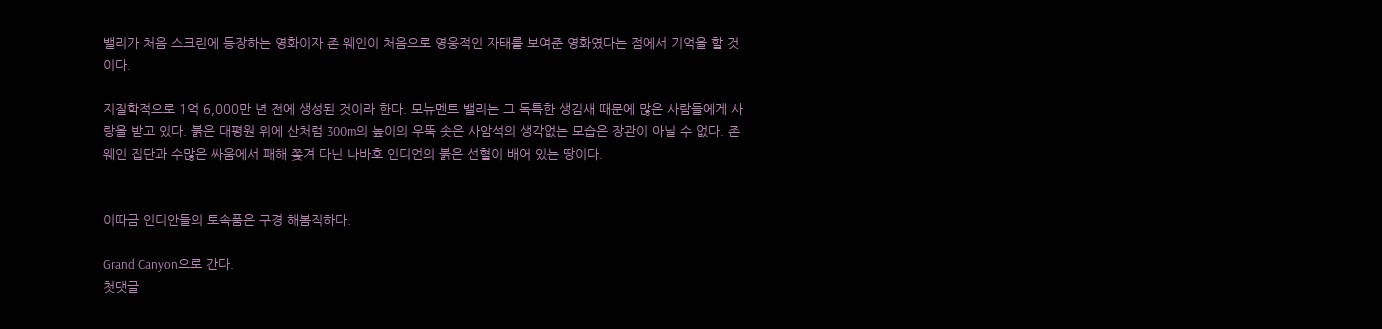밸리가 처음 스크린에 등장하는 영화이자 존 웨인이 처음으로 영웅적인 자태를 보여준 영화였다는 점에서 기억을 할 것이다.

지질학적으로 1억 6,000만 년 전에 생성된 것이라 한다. 모뉴멘트 밸리는 그 독특한 생김새 때문에 많은 사람들에게 사랑을 받고 있다. 붉은 대평원 위에 산처럼 300m의 높이의 우뚝 솟은 사암석의 생각없는 모습은 장관이 아닐 수 없다. 존웨인 집단과 수많은 싸움에서 패해 쫒겨 다닌 나바호 인디언의 붉은 선혈이 배어 있는 땅이다.


이따금 인디안들의 토속품은 구경 해봄직하다.

Grand Canyon으로 간다.
첫댓글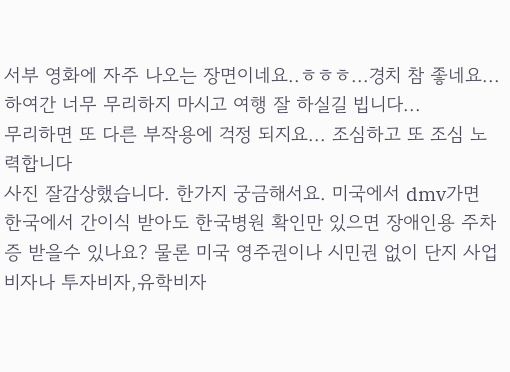서부 영화에 자주 나오는 장면이네요..ㅎㅎㅎ...경치 참 좋네요...하여간 너무 무리하지 마시고 여행 잘 하실길 빕니다...
무리하면 또 다른 부작용에 걱정 되지요... 조심하고 또 조심 노력합니다
사진 잘감상했습니다. 한가지 궁금해서요. 미국에서 dmv가면 한국에서 간이식 받아도 한국병원 확인만 있으면 장애인용 주차증 받을수 있나요? 물론 미국 영주권이나 시민권 없이 단지 사업비자나 투자비자,유학비자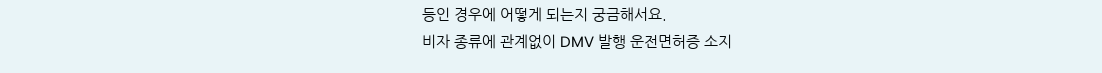등인 경우에 어떻게 되는지 궁금해서요.
비자 종류에 관계없이 DMV 발행 운전면허증 소지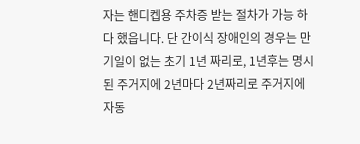자는 핸디켑용 주차증 받는 절차가 가능 하다 했읍니다. 단 간이식 장애인의 경우는 만기일이 없는 초기 1년 짜리로, 1년후는 명시된 주거지에 2년마다 2년짜리로 주거지에 자동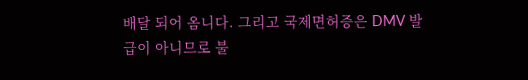배달 되어 옴니다. 그리고 국제면허증은 DMV 발급이 아니므로 불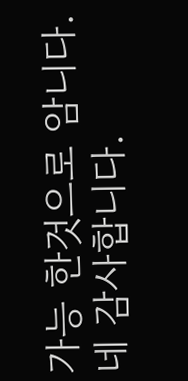가능 한것으로 암니다.
네 감사합니다.